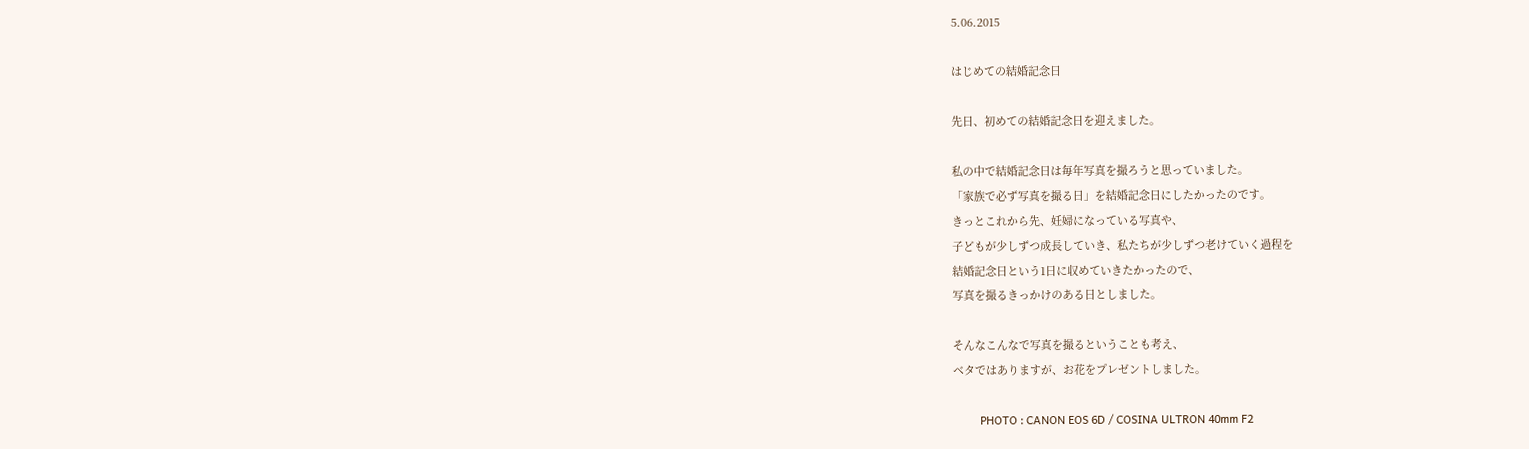5.06.2015

はじめての結婚記念日

先日、初めての結婚記念日を迎えました。

私の中で結婚記念日は毎年写真を撮ろうと思っていました。
「家族で必ず写真を撮る日」を結婚記念日にしたかったのです。
きっとこれから先、妊婦になっている写真や、
子どもが少しずつ成長していき、私たちが少しずつ老けていく過程を
結婚記念日という1日に収めていきたかったので、
写真を撮るきっかけのある日としました。

そんなこんなで写真を撮るということも考え、
ベタではありますが、お花をプレゼントしました。

         PHOTO : CANON EOS 6D / COSINA ULTRON 40mm F2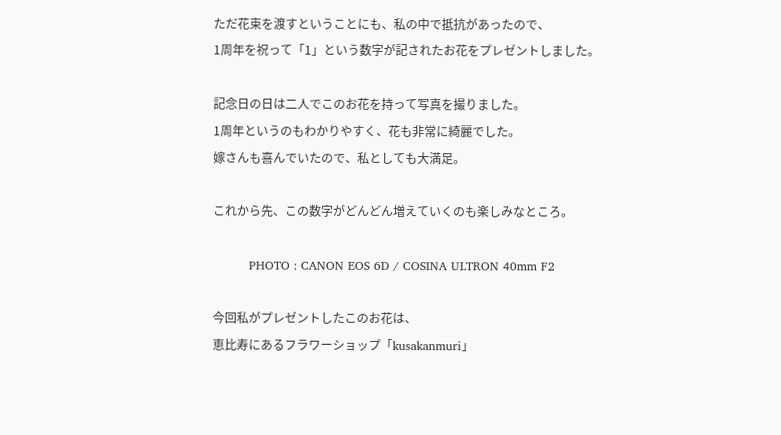ただ花束を渡すということにも、私の中で抵抗があったので、
1周年を祝って「1」という数字が記されたお花をプレゼントしました。

記念日の日は二人でこのお花を持って写真を撮りました。
1周年というのもわかりやすく、花も非常に綺麗でした。
嫁さんも喜んでいたので、私としても大満足。

これから先、この数字がどんどん増えていくのも楽しみなところ。

         PHOTO : CANON EOS 6D / COSINA ULTRON 40mm F2

今回私がプレゼントしたこのお花は、
恵比寿にあるフラワーショップ「kusakanmuri」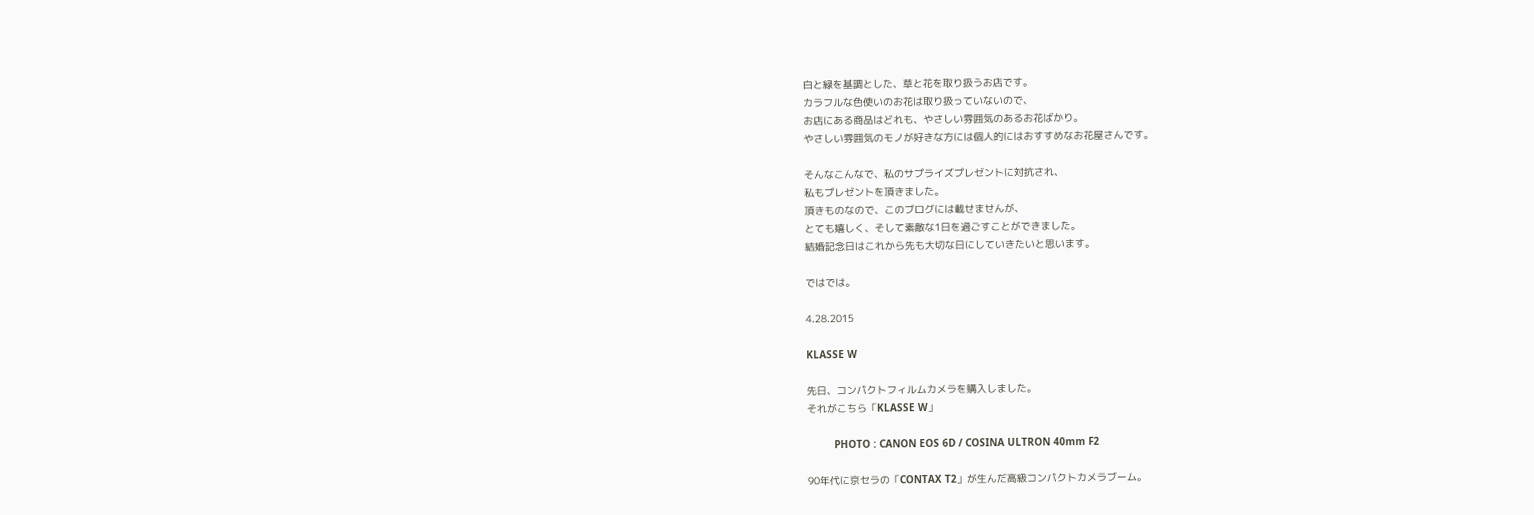白と緑を基調とした、草と花を取り扱うお店です。
カラフルな色使いのお花は取り扱っていないので、
お店にある商品はどれも、やさしい雰囲気のあるお花ばかり。
やさしい雰囲気のモノが好きな方には個人的にはおすすめなお花屋さんです。

そんなこんなで、私のサプライズプレゼントに対抗され、
私もプレゼントを頂きました。
頂きものなので、このブログには載せませんが、
とても嬉しく、そして素敵な1日を過ごすことができました。
結婚記念日はこれから先も大切な日にしていきたいと思います。

ではでは。

4.28.2015

KLASSE W

先日、コンパクトフィルムカメラを購入しました。
それがこちら「KLASSE W」

         PHOTO : CANON EOS 6D / COSINA ULTRON 40mm F2

90年代に京セラの「CONTAX T2」が生んだ高級コンパクトカメラブーム。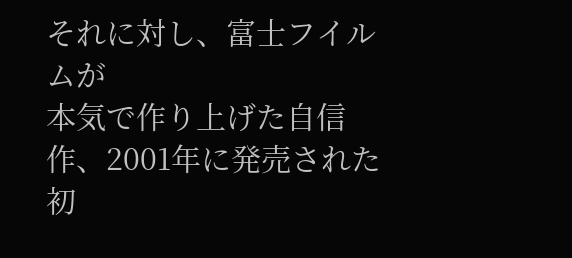それに対し、富士フイルムが
本気で作り上げた自信作、2001年に発売された初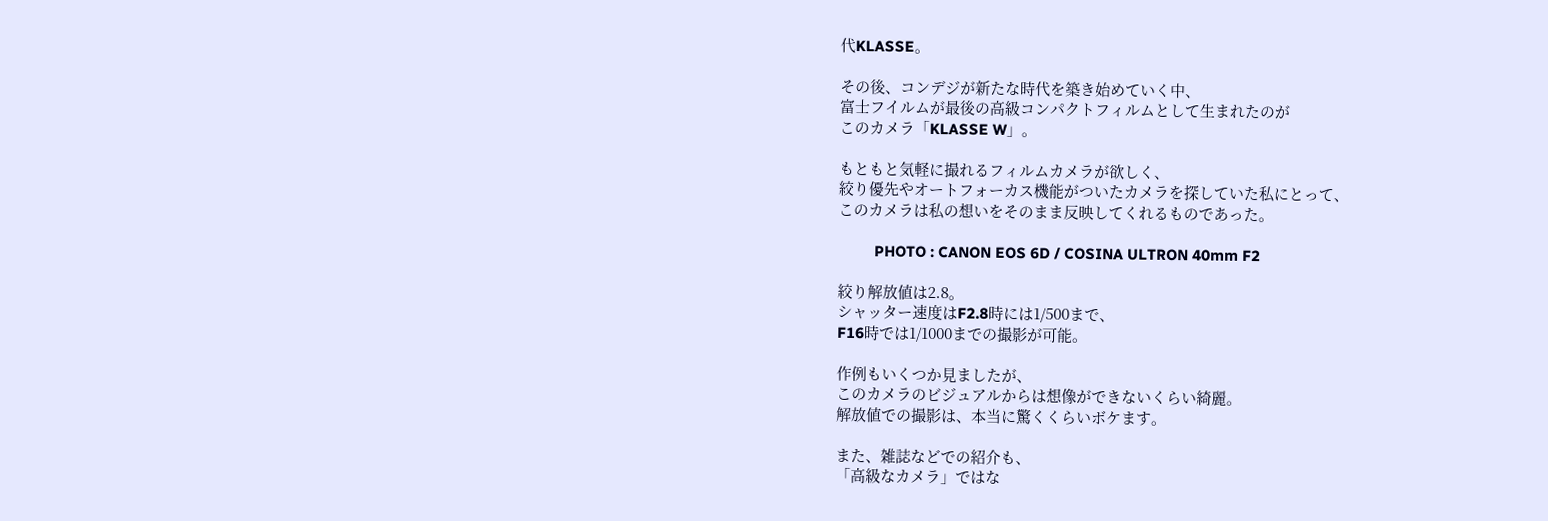代KLASSE。

その後、コンデジが新たな時代を築き始めていく中、
富士フイルムが最後の高級コンパクトフィルムとして生まれたのが
このカメラ「KLASSE W」。

もともと気軽に撮れるフィルムカメラが欲しく、
絞り優先やオートフォーカス機能がついたカメラを探していた私にとって、
このカメラは私の想いをそのまま反映してくれるものであった。

         PHOTO : CANON EOS 6D / COSINA ULTRON 40mm F2

絞り解放値は2.8。
シャッター速度はF2.8時には1/500まで、
F16時では1/1000までの撮影が可能。

作例もいくつか見ましたが、
このカメラのビジュアルからは想像ができないくらい綺麗。
解放値での撮影は、本当に驚くくらいボケます。

また、雑誌などでの紹介も、
「高級なカメラ」ではな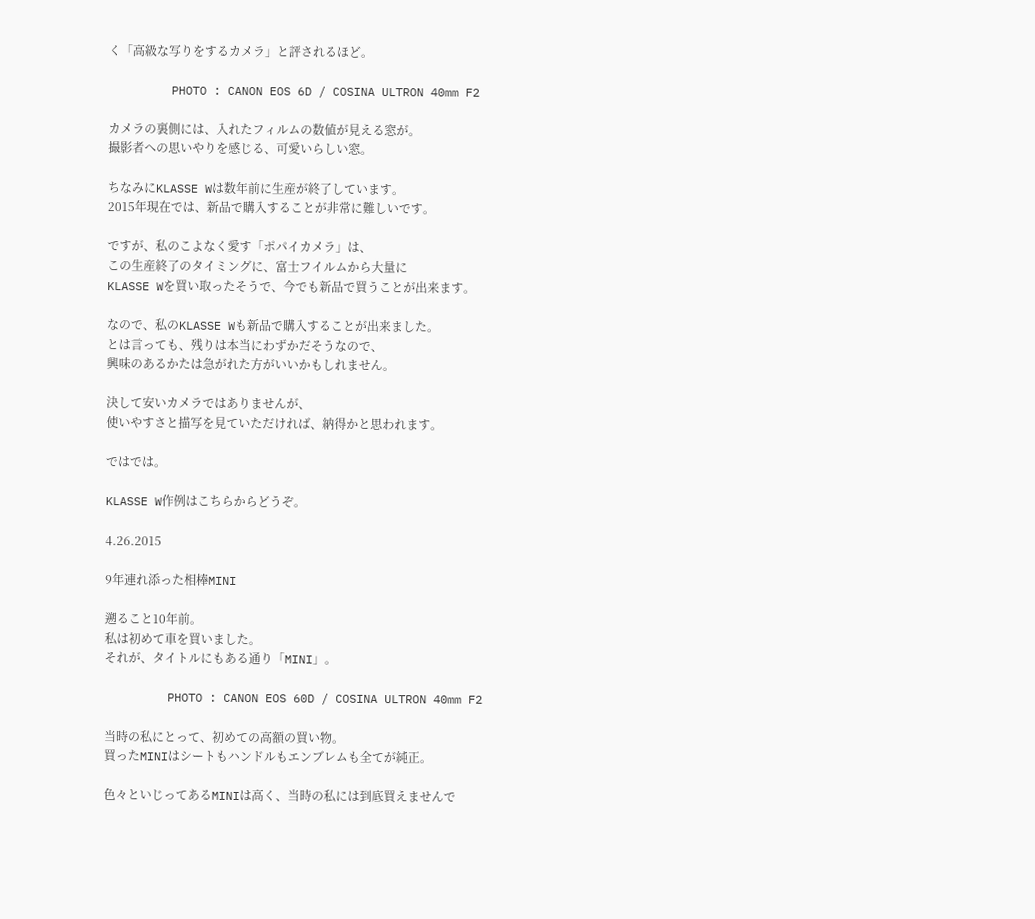く「高級な写りをするカメラ」と評されるほど。

         PHOTO : CANON EOS 6D / COSINA ULTRON 40mm F2

カメラの裏側には、入れたフィルムの数値が見える窓が。
撮影者への思いやりを感じる、可愛いらしい窓。

ちなみにKLASSE Wは数年前に生産が終了しています。
2015年現在では、新品で購入することが非常に難しいです。

ですが、私のこよなく愛す「ポパイカメラ」は、
この生産終了のタイミングに、富士フイルムから大量に
KLASSE Wを買い取ったそうで、今でも新品で買うことが出来ます。

なので、私のKLASSE Wも新品で購入することが出来ました。
とは言っても、残りは本当にわずかだそうなので、
興味のあるかたは急がれた方がいいかもしれません。

決して安いカメラではありませんが、
使いやすさと描写を見ていただければ、納得かと思われます。

ではでは。

KLASSE W作例はこちらからどうぞ。

4.26.2015

9年連れ添った相棒MINI

遡ること10年前。
私は初めて車を買いました。
それが、タイトルにもある通り「MINI」。

         PHOTO : CANON EOS 60D / COSINA ULTRON 40mm F2

当時の私にとって、初めての高額の買い物。
買ったMINIはシートもハンドルもエンブレムも全てが純正。

色々といじってあるMINIは高く、当時の私には到底買えませんで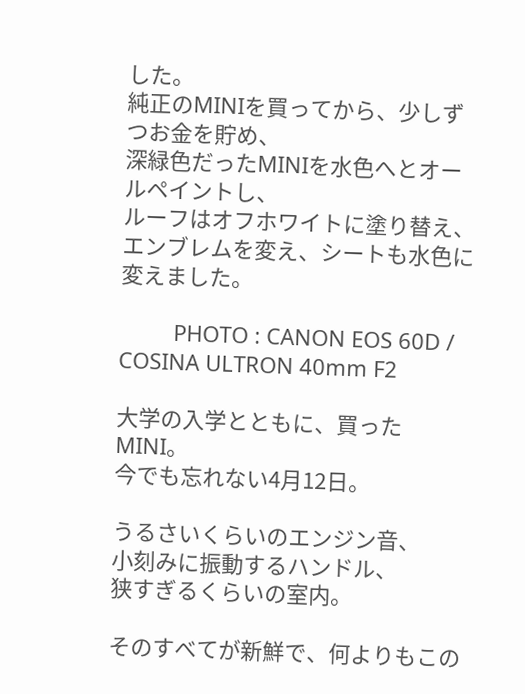した。
純正のMINIを買ってから、少しずつお金を貯め、
深緑色だったMINIを水色へとオールペイントし、
ルーフはオフホワイトに塗り替え、
エンブレムを変え、シートも水色に変えました。

         PHOTO : CANON EOS 60D / COSINA ULTRON 40mm F2

大学の入学とともに、買ったMINI。
今でも忘れない4月12日。

うるさいくらいのエンジン音、
小刻みに振動するハンドル、
狭すぎるくらいの室内。

そのすべてが新鮮で、何よりもこの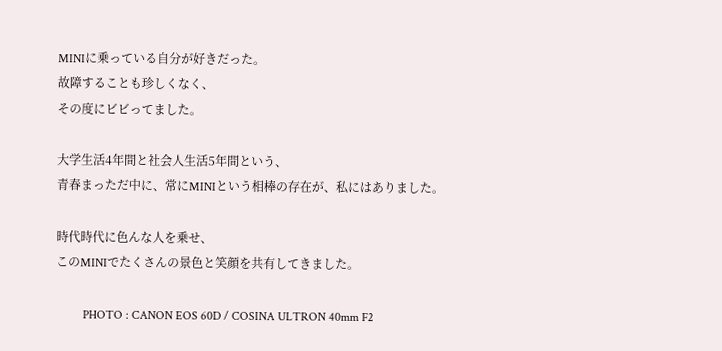MINIに乗っている自分が好きだった。
故障することも珍しくなく、
その度にビビってました。

大学生活4年間と社会人生活5年間という、
青春まっただ中に、常にMINIという相棒の存在が、私にはありました。

時代時代に色んな人を乗せ、
このMINIでたくさんの景色と笑顔を共有してきました。

         PHOTO : CANON EOS 60D / COSINA ULTRON 40mm F2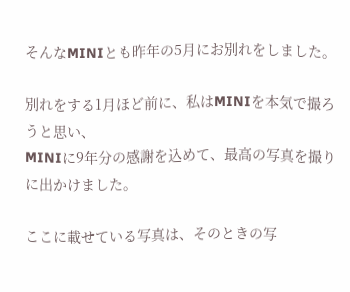そんなMINIとも昨年の5月にお別れをしました。

別れをする1月ほど前に、私はMINIを本気で撮ろうと思い、
MINIに9年分の感謝を込めて、最高の写真を撮りに出かけました。

ここに載せている写真は、そのときの写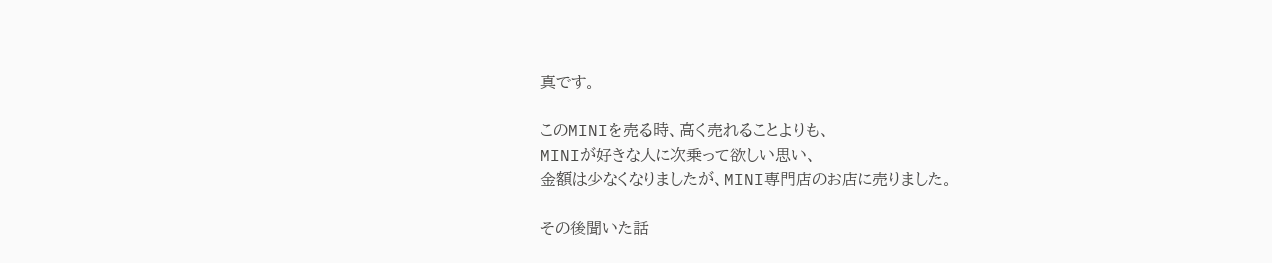真です。

このMINIを売る時、高く売れることよりも、
MINIが好きな人に次乗って欲しい思い、
金額は少なくなりましたが、MINI専門店のお店に売りました。

その後聞いた話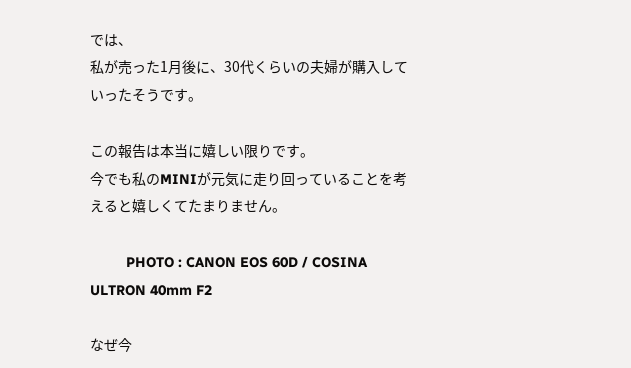では、
私が売った1月後に、30代くらいの夫婦が購入していったそうです。

この報告は本当に嬉しい限りです。
今でも私のMINIが元気に走り回っていることを考えると嬉しくてたまりません。

         PHOTO : CANON EOS 60D / COSINA ULTRON 40mm F2

なぜ今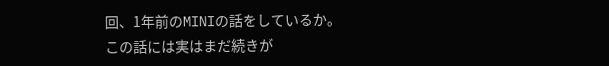回、1年前のMINIの話をしているか。
この話には実はまだ続きが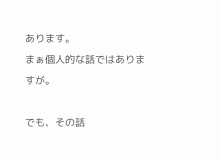あります。
まぁ個人的な話ではありますが。

でも、その話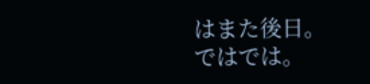はまた後日。
ではでは。